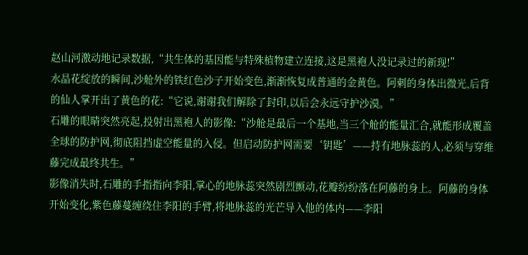赵山河激动地记录数据,“共生体的基因能与特殊植物建立连接,这是黑袍人没记录过的新现!”
水晶花绽放的瞬间,沙舱外的铁红色沙子开始变色,渐渐恢复成普通的金黄色。阿刺的身体出微光,后背的仙人掌开出了黄色的花:“它说,谢谢我们解除了封印,以后会永远守护沙漠。”
石雕的眼睛突然亮起,投射出黑袍人的影像:“沙舱是最后一个基地,当三个舱的能量汇合,就能形成覆盖全球的防护网,彻底阻挡虚空能量的入侵。但启动防护网需要‘钥匙’——持有地脉蕊的人,必须与穿维藤完成最终共生。”
影像消失时,石雕的手指指向李阳,掌心的地脉蕊突然剧烈颤动,花瓣纷纷落在阿藤的身上。阿藤的身体开始变化,紫色藤蔓缠绕住李阳的手臂,将地脉蕊的光芒导入他的体内——李阳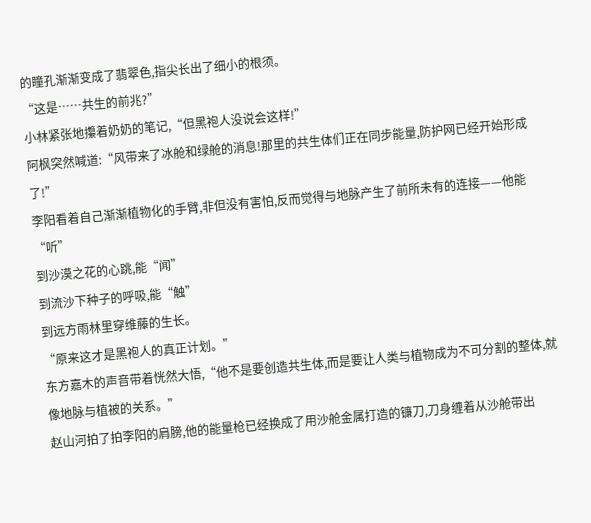的瞳孔渐渐变成了翡翠色,指尖长出了细小的根须。
“这是……共生的前兆?”
小林紧张地攥着奶奶的笔记,“但黑袍人没说会这样!”
阿枫突然喊道:“风带来了冰舱和绿舱的消息!那里的共生体们正在同步能量,防护网已经开始形成了!”
李阳看着自己渐渐植物化的手臂,非但没有害怕,反而觉得与地脉产生了前所未有的连接——他能“听”
到沙漠之花的心跳,能“闻”
到流沙下种子的呼吸,能“触”
到远方雨林里穿维藤的生长。
“原来这才是黑袍人的真正计划。”
东方嘉木的声音带着恍然大悟,“他不是要创造共生体,而是要让人类与植物成为不可分割的整体,就像地脉与植被的关系。”
赵山河拍了拍李阳的肩膀,他的能量枪已经换成了用沙舱金属打造的镰刀,刀身缠着从沙舱带出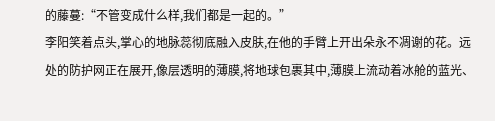的藤蔓:“不管变成什么样,我们都是一起的。”
李阳笑着点头,掌心的地脉蕊彻底融入皮肤,在他的手臂上开出朵永不凋谢的花。远处的防护网正在展开,像层透明的薄膜,将地球包裹其中,薄膜上流动着冰舱的蓝光、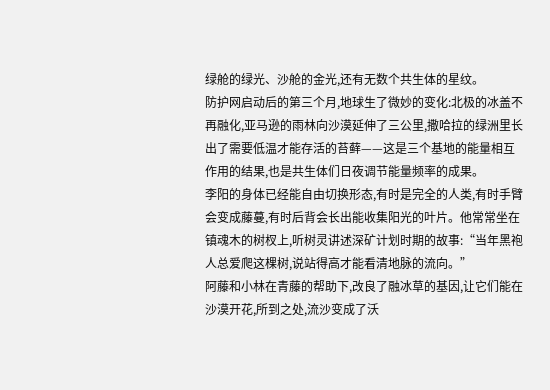绿舱的绿光、沙舱的金光,还有无数个共生体的星纹。
防护网启动后的第三个月,地球生了微妙的变化:北极的冰盖不再融化,亚马逊的雨林向沙漠延伸了三公里,撒哈拉的绿洲里长出了需要低温才能存活的苔藓——这是三个基地的能量相互作用的结果,也是共生体们日夜调节能量频率的成果。
李阳的身体已经能自由切换形态,有时是完全的人类,有时手臂会变成藤蔓,有时后背会长出能收集阳光的叶片。他常常坐在镇魂木的树杈上,听树灵讲述深矿计划时期的故事:“当年黑袍人总爱爬这棵树,说站得高才能看清地脉的流向。”
阿藤和小林在青藤的帮助下,改良了融冰草的基因,让它们能在沙漠开花,所到之处,流沙变成了沃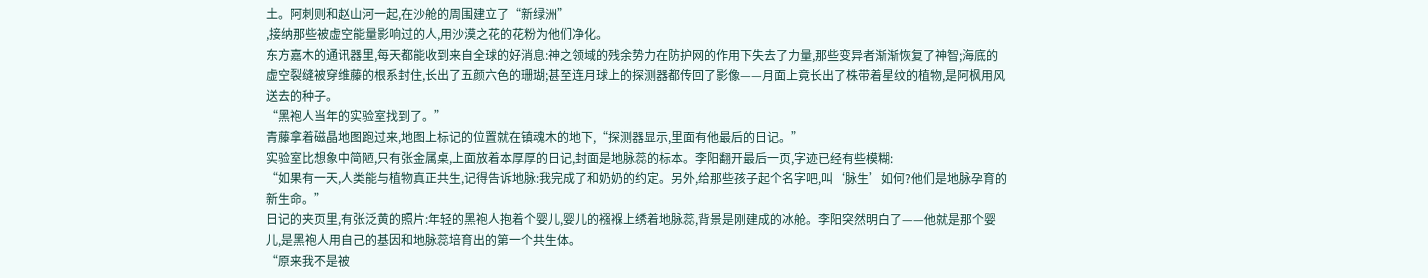土。阿刺则和赵山河一起,在沙舱的周围建立了“新绿洲”
,接纳那些被虚空能量影响过的人,用沙漠之花的花粉为他们净化。
东方嘉木的通讯器里,每天都能收到来自全球的好消息:神之领域的残余势力在防护网的作用下失去了力量,那些变异者渐渐恢复了神智;海底的虚空裂缝被穿维藤的根系封住,长出了五颜六色的珊瑚;甚至连月球上的探测器都传回了影像——月面上竟长出了株带着星纹的植物,是阿枫用风送去的种子。
“黑袍人当年的实验室找到了。”
青藤拿着磁晶地图跑过来,地图上标记的位置就在镇魂木的地下,“探测器显示,里面有他最后的日记。”
实验室比想象中简陋,只有张金属桌,上面放着本厚厚的日记,封面是地脉蕊的标本。李阳翻开最后一页,字迹已经有些模糊:
“如果有一天,人类能与植物真正共生,记得告诉地脉:我完成了和奶奶的约定。另外,给那些孩子起个名字吧,叫‘脉生’如何?他们是地脉孕育的新生命。”
日记的夹页里,有张泛黄的照片:年轻的黑袍人抱着个婴儿,婴儿的襁褓上绣着地脉蕊,背景是刚建成的冰舱。李阳突然明白了——他就是那个婴儿,是黑袍人用自己的基因和地脉蕊培育出的第一个共生体。
“原来我不是被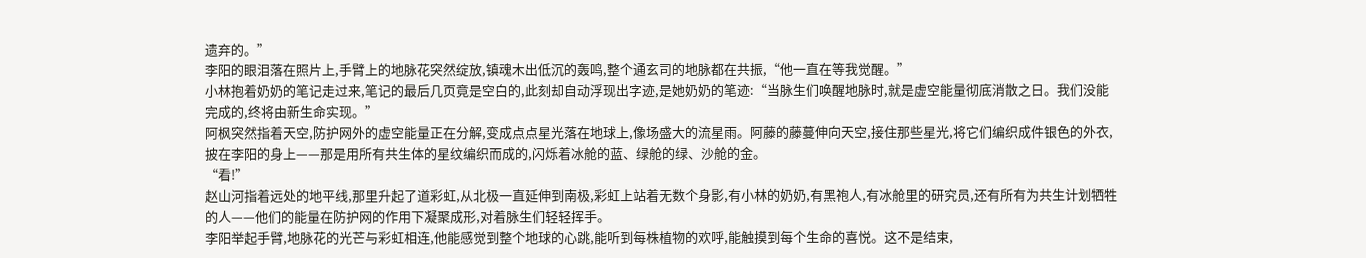遗弃的。”
李阳的眼泪落在照片上,手臂上的地脉花突然绽放,镇魂木出低沉的轰鸣,整个通玄司的地脉都在共振,“他一直在等我觉醒。”
小林抱着奶奶的笔记走过来,笔记的最后几页竟是空白的,此刻却自动浮现出字迹,是她奶奶的笔迹:“当脉生们唤醒地脉时,就是虚空能量彻底消散之日。我们没能完成的,终将由新生命实现。”
阿枫突然指着天空,防护网外的虚空能量正在分解,变成点点星光落在地球上,像场盛大的流星雨。阿藤的藤蔓伸向天空,接住那些星光,将它们编织成件银色的外衣,披在李阳的身上——那是用所有共生体的星纹编织而成的,闪烁着冰舱的蓝、绿舱的绿、沙舱的金。
“看!”
赵山河指着远处的地平线,那里升起了道彩虹,从北极一直延伸到南极,彩虹上站着无数个身影,有小林的奶奶,有黑袍人,有冰舱里的研究员,还有所有为共生计划牺牲的人——他们的能量在防护网的作用下凝聚成形,对着脉生们轻轻挥手。
李阳举起手臂,地脉花的光芒与彩虹相连,他能感觉到整个地球的心跳,能听到每株植物的欢呼,能触摸到每个生命的喜悦。这不是结束,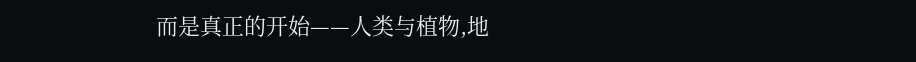而是真正的开始——人类与植物,地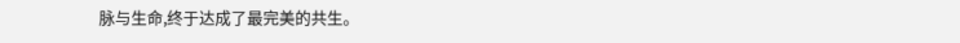脉与生命,终于达成了最完美的共生。